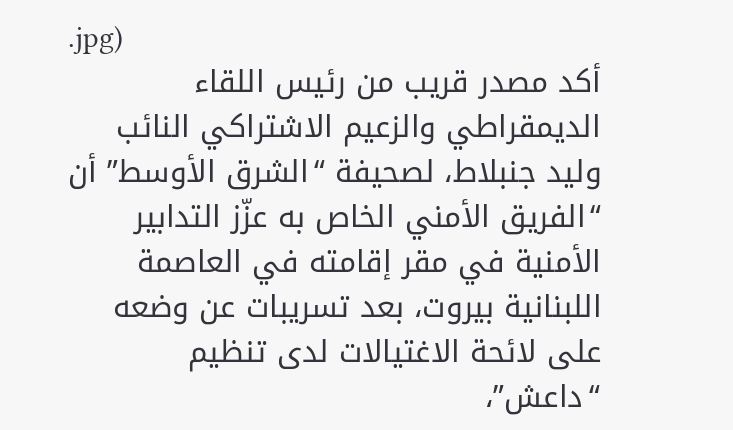.jpg)
أكد مصدر قريب من رئيس اللقاء الديمقراطي والزعيم الاشتراكي النائب وليد جنبلاط، لصحيفة “الشرق الأوسط” أن “الفريق الأمني الخاص به عزّز التدابير الأمنية في مقر إقامته في العاصمة اللبنانية بيروت، بعد تسريبات عن وضعه على لائحة الاغتيالات لدى تنظيم “داعش”،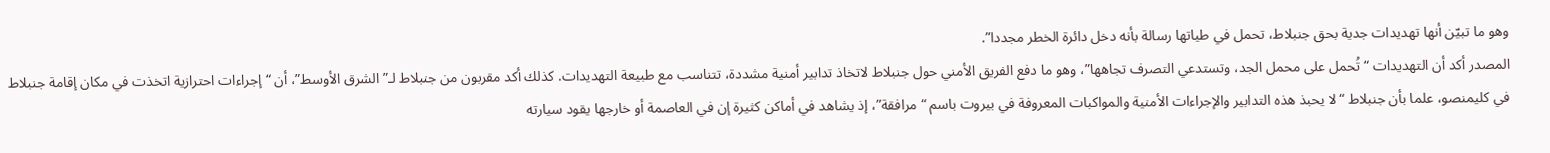وهو ما تبيّن أنها تهديدات جدية بحق جنبلاط، تحمل في طياتها رسالة بأنه دخل دائرة الخطر مجددا”.
المصدر أكد أن التهديدات “تُحمل على محمل الجد، وتستدعي التصرف تجاهها”، وهو ما دفع الفريق الأمني حول جنبلاط لاتخاذ تدابير أمنية مشددة، تتناسب مع طبيعة التهديدات. كذلك أكد مقربون من جنبلاط لـ”الشرق الأوسط”، أن “إجراءات احترازية اتخذت في مكان إقامة جنبلاط في كليمنصو، علما بأن جنبلاط “لا يحبذ هذه التدابير والإجراءات الأمنية والمواكبات المعروفة في بيروت باسم “مرافقة”، إذ يشاهد في أماكن كثيرة إن في العاصمة أو خارجها يقود سيارته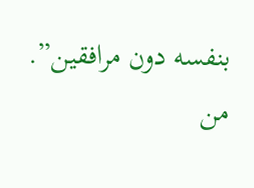بنفسه دون مرافقين”.
من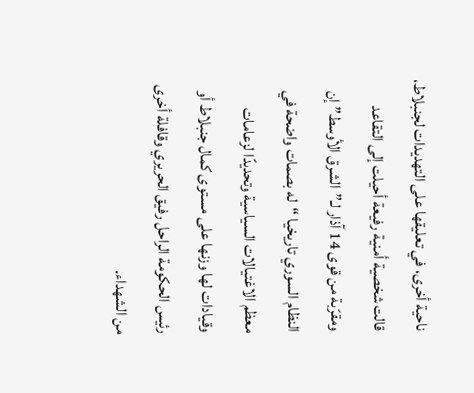ناحية أخرى، في تعليقها على التهديدات لجنبلاط، قالت شخصية أمنية رفيعة أحيلت إلى التقاعد ومقرّبة من قوى 14 آذار لـ”الشرق الأوسط” إن النظام السوري تاريخيا “له بصمات واضحة في معظم الاغتيالات السياسية وتحديدًا لزعامات وقيادات لها وزنها على مستوى كمال جنبلاط أو رئيس الحكومة الراحل رفيق الحريري وقافلة أخرى من الشهداء.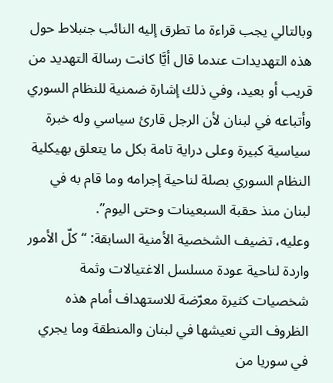وبالتالي يجب قراءة ما تطرق إليه النائب جنبلاط حول هذه التهديدات عندما قال أيَّا كانت رسالة التهديد من قريب أو بعيد، وفي ذلك إشارة ضمنية للنظام السوري وأتباعه في لبنان لأن الرجل قارئ سياسي وله خبرة سياسية كبيرة وعلى دراية تامة بكل ما يتعلق بهيكلية النظام السوري بصلة لناحية إجرامه وما قام به في لبنان منذ حقبة السبعينات وحتى اليوم”.
وعليه، تضيف الشخصية الأمنية السابقة: “كلّ الأمور واردة لناحية عودة مسلسل الاغتيالات وثمة شخصيات كثيرة معرّضة للاستهداف أمام هذه الظروف التي نعيشها في لبنان والمنطقة وما يجري في سوريا من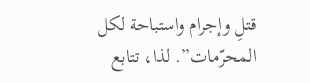قتلِ وإجرام واستباحة لكل المحرّمات”. لذا، تتابع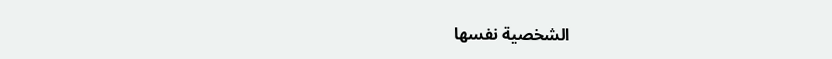الشخصية نفسها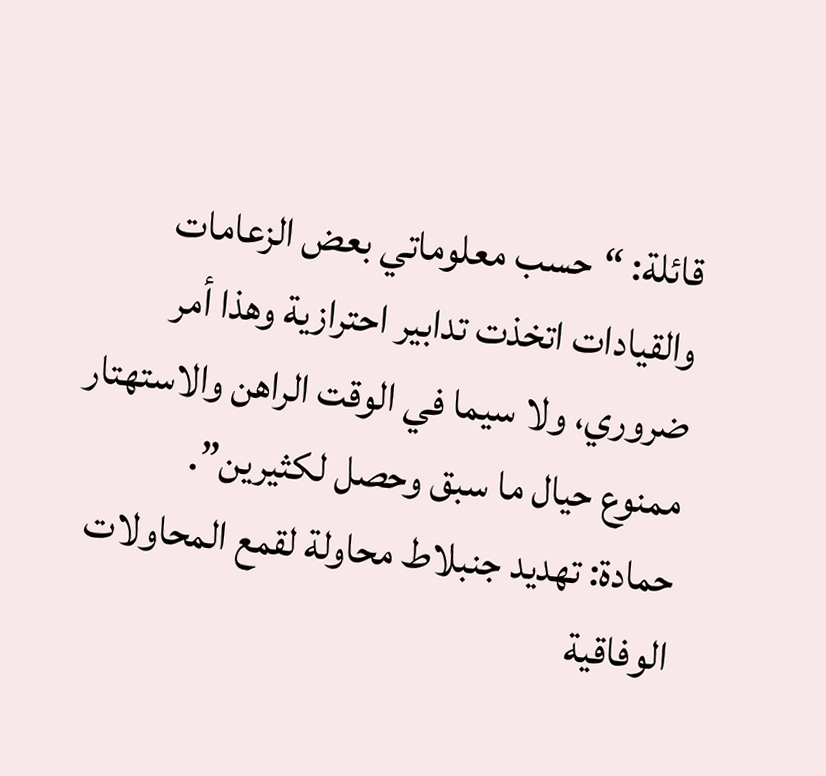قائلة: “حسب معلوماتي بعض الزعامات والقيادات اتخذت تدابير احترازية وهذا أمر ضروري، ولا سيما في الوقت الراهن والاستهتار ممنوع حيال ما سبق وحصل لكثيرين”.
حمادة: تهديد جنبلاط محاولة لقمع المحاولات الوفاقية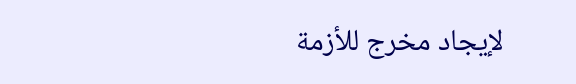لإيجاد مخرج للأزمة